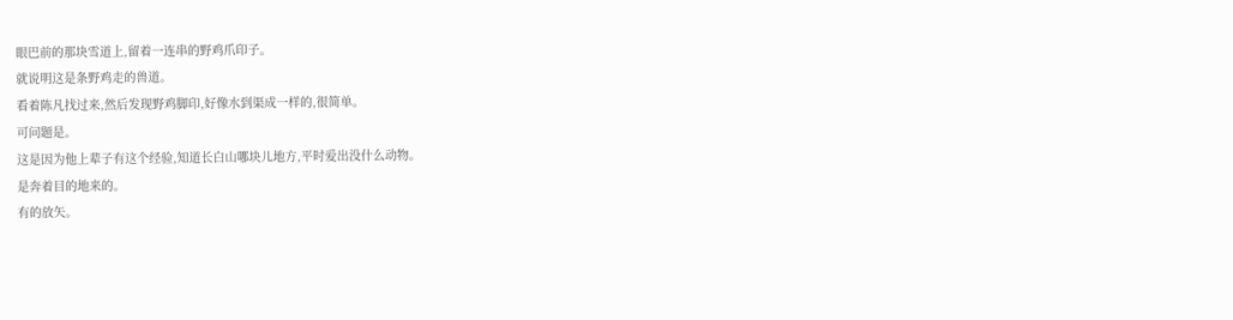眼巴前的那块雪道上,留着一连串的野鸡爪印子。
就说明这是条野鸡走的兽道。
看着陈凡找过来,然后发现野鸡脚印,好像水到渠成一样的,很简单。
可问题是。
这是因为他上辈子有这个经验,知道长白山哪块儿地方,平时爱出没什么动物。
是奔着目的地来的。
有的放矢。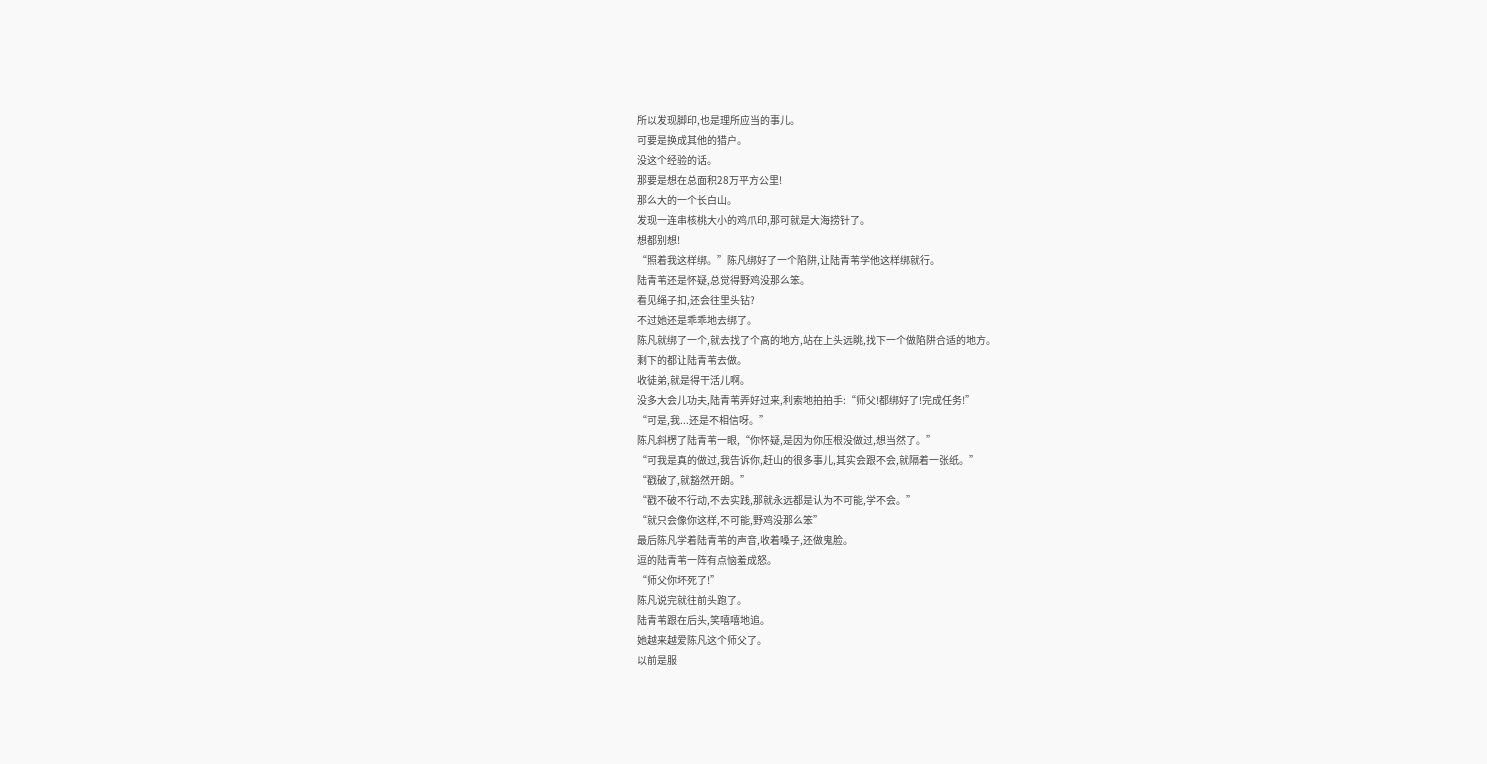所以发现脚印,也是理所应当的事儿。
可要是换成其他的猎户。
没这个经验的话。
那要是想在总面积28万平方公里!
那么大的一个长白山。
发现一连串核桃大小的鸡爪印,那可就是大海捞针了。
想都别想!
“照着我这样绑。”陈凡绑好了一个陷阱,让陆青苇学他这样绑就行。
陆青苇还是怀疑,总觉得野鸡没那么笨。
看见绳子扣,还会往里头钻?
不过她还是乖乖地去绑了。
陈凡就绑了一个,就去找了个高的地方,站在上头远眺,找下一个做陷阱合适的地方。
剩下的都让陆青苇去做。
收徒弟,就是得干活儿啊。
没多大会儿功夫,陆青苇弄好过来,利索地拍拍手:“师父!都绑好了!完成任务!”
“可是,我...还是不相信呀。”
陈凡斜楞了陆青苇一眼,“你怀疑,是因为你压根没做过,想当然了。”
“可我是真的做过,我告诉你,赶山的很多事儿,其实会跟不会,就隔着一张纸。”
“戳破了,就豁然开朗。”
“戳不破不行动,不去实践,那就永远都是认为不可能,学不会。”
“就只会像你这样,不可能,野鸡没那么笨”
最后陈凡学着陆青苇的声音,收着嗓子,还做鬼脸。
逗的陆青苇一阵有点恼羞成怒。
“师父你坏死了!”
陈凡说完就往前头跑了。
陆青苇跟在后头,笑嘻嘻地追。
她越来越爱陈凡这个师父了。
以前是服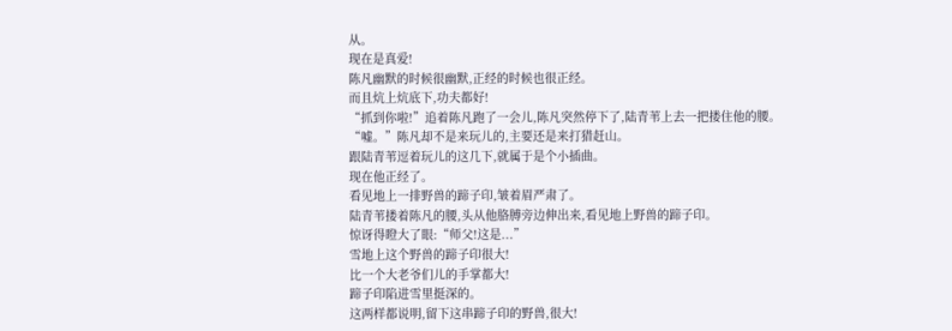从。
现在是真爱!
陈凡幽默的时候很幽默,正经的时候也很正经。
而且炕上炕底下,功夫都好!
“抓到你啦!”追着陈凡跑了一会儿,陈凡突然停下了,陆青苇上去一把搂住他的腰。
“嘘。”陈凡却不是来玩儿的,主要还是来打猎赶山。
跟陆青苇逗着玩儿的这几下,就属于是个小插曲。
现在他正经了。
看见地上一排野兽的蹄子印,皱着眉严肃了。
陆青苇搂着陈凡的腰,头从他胳膊旁边伸出来,看见地上野兽的蹄子印。
惊讶得瞪大了眼:“师父!这是...”
雪地上这个野兽的蹄子印很大!
比一个大老爷们儿的手掌都大!
蹄子印陷进雪里挺深的。
这两样都说明,留下这串蹄子印的野兽,很大!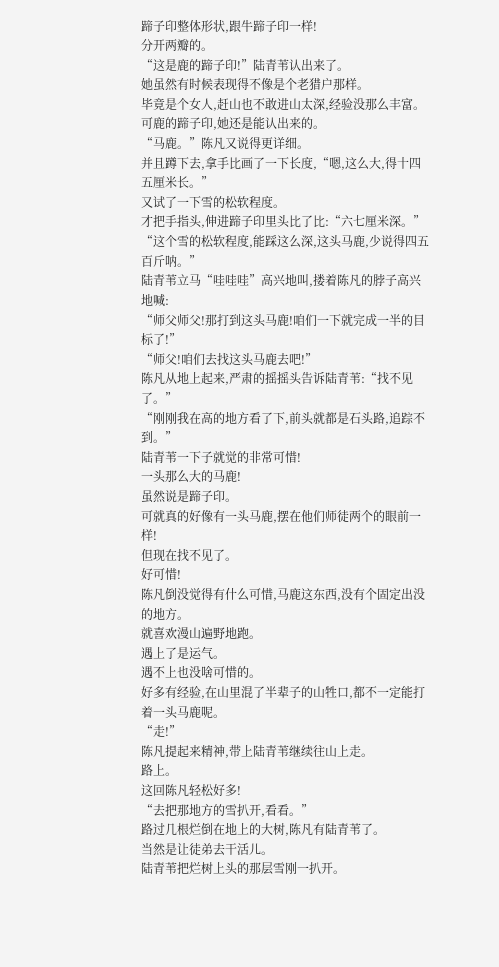蹄子印整体形状,跟牛蹄子印一样!
分开两瓣的。
“这是鹿的蹄子印!”陆青苇认出来了。
她虽然有时候表现得不像是个老猎户那样。
毕竟是个女人,赶山也不敢进山太深,经验没那么丰富。
可鹿的蹄子印,她还是能认出来的。
“马鹿。”陈凡又说得更详细。
并且蹲下去,拿手比画了一下长度,“嗯,这么大,得十四五厘米长。”
又试了一下雪的松软程度。
才把手指头,伸进蹄子印里头比了比:“六七厘米深。”
“这个雪的松软程度,能踩这么深,这头马鹿,少说得四五百斤呐。”
陆青苇立马“哇哇哇”高兴地叫,搂着陈凡的脖子高兴地喊:
“师父师父!那打到这头马鹿!咱们一下就完成一半的目标了!”
“师父!咱们去找这头马鹿去吧!”
陈凡从地上起来,严肃的摇摇头告诉陆青苇:“找不见了。”
“刚刚我在高的地方看了下,前头就都是石头路,追踪不到。”
陆青苇一下子就觉的非常可惜!
一头那么大的马鹿!
虽然说是蹄子印。
可就真的好像有一头马鹿,摆在他们师徒两个的眼前一样!
但现在找不见了。
好可惜!
陈凡倒没觉得有什么可惜,马鹿这东西,没有个固定出没的地方。
就喜欢漫山遍野地跑。
遇上了是运气。
遇不上也没啥可惜的。
好多有经验,在山里混了半辈子的山牲口,都不一定能打着一头马鹿呢。
“走!”
陈凡提起来精神,带上陆青苇继续往山上走。
路上。
这回陈凡轻松好多!
“去把那地方的雪扒开,看看。”
路过几根烂倒在地上的大树,陈凡有陆青苇了。
当然是让徒弟去干活儿。
陆青苇把烂树上头的那层雪刚一扒开。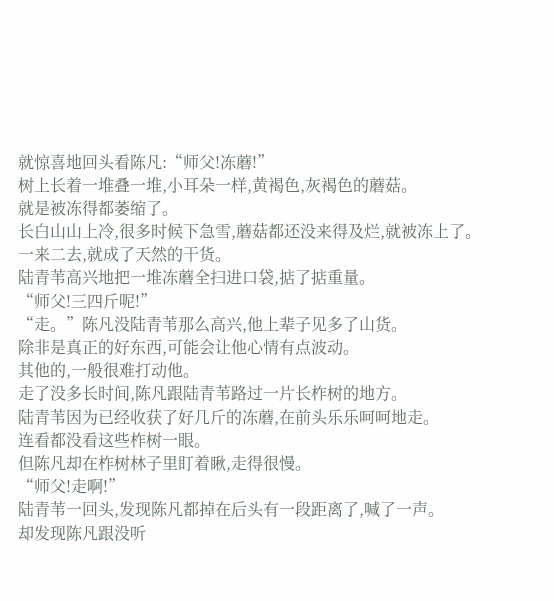就惊喜地回头看陈凡:“师父!冻蘑!”
树上长着一堆叠一堆,小耳朵一样,黄褐色,灰褐色的蘑菇。
就是被冻得都萎缩了。
长白山山上冷,很多时候下急雪,蘑菇都还没来得及烂,就被冻上了。
一来二去,就成了天然的干货。
陆青苇高兴地把一堆冻蘑全扫进口袋,掂了掂重量。
“师父!三四斤呢!”
“走。”陈凡没陆青苇那么高兴,他上辈子见多了山货。
除非是真正的好东西,可能会让他心情有点波动。
其他的,一般很难打动他。
走了没多长时间,陈凡跟陆青苇路过一片长柞树的地方。
陆青苇因为已经收获了好几斤的冻蘑,在前头乐乐呵呵地走。
连看都没看这些柞树一眼。
但陈凡却在柞树林子里盯着瞅,走得很慢。
“师父!走啊!”
陆青苇一回头,发现陈凡都掉在后头有一段距离了,喊了一声。
却发现陈凡跟没听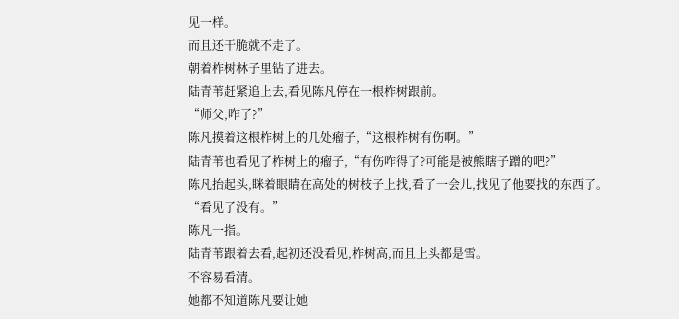见一样。
而且还干脆就不走了。
朝着柞树林子里钻了进去。
陆青苇赶紧追上去,看见陈凡停在一根柞树跟前。
“师父,咋了?”
陈凡摸着这根柞树上的几处瘤子,“这根柞树有伤啊。”
陆青苇也看见了柞树上的瘤子,“有伤咋得了?可能是被熊瞎子蹭的吧?”
陈凡抬起头,眯着眼睛在高处的树枝子上找,看了一会儿,找见了他要找的东西了。
“看见了没有。”
陈凡一指。
陆青苇跟着去看,起初还没看见,柞树高,而且上头都是雪。
不容易看清。
她都不知道陈凡要让她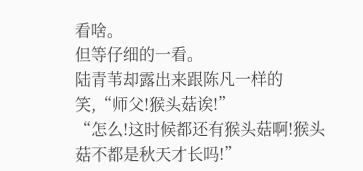看啥。
但等仔细的一看。
陆青苇却露出来跟陈凡一样的笑,“师父!猴头菇诶!”
“怎么!这时候都还有猴头菇啊!猴头菇不都是秋天才长吗!”